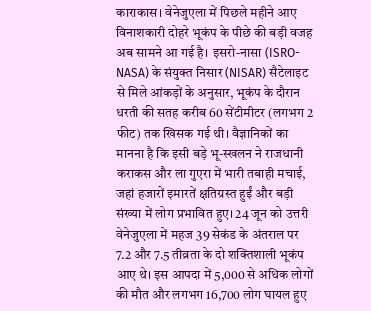काराकास। वेनेजुएला में पिछले महीने आए विनाशकारी दोहरे भूकंप के पीछे की बड़ी वजह अब सामने आ गई है। इसरो-नासा (ISRO-NASA) के संयुक्त निसार (NISAR) सैटेलाइट से मिले आंकड़ों के अनुसार, भूकंप के दौरान धरती की सतह करीब 60 सेंटीमीटर (लगभग 2 फीट) तक खिसक गई थी। वैज्ञानिकों का मानना है कि इसी बड़े भू-स्खलन ने राजधानी कराकस और ला गुएरा में भारी तबाही मचाई, जहां हजारों इमारतें क्षतिग्रस्त हुईं और बड़ी संख्या में लोग प्रभावित हुए। 24 जून को उत्तरी वेनेजुएला में महज 39 सेकंड के अंतराल पर 7.2 और 7.5 तीव्रता के दो शक्तिशाली भूकंप आए थे। इस आपदा में 5,000 से अधिक लोगों की मौत और लगभग 16,700 लोग घायल हुए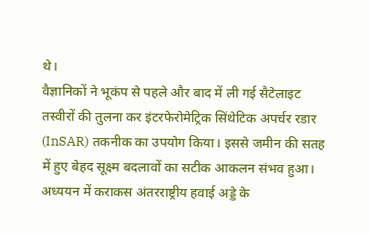थे।
वैज्ञानिकों ने भूकंप से पहले और बाद में ली गई सैटेलाइट तस्वीरों की तुलना कर इंटरफेरोमेट्रिक सिंथेटिक अपर्चर रडार (InSAR) तकनीक का उपयोग किया। इससे जमीन की सतह में हुए बेहद सूक्ष्म बदलावों का सटीक आकलन संभव हुआ। अध्ययन में कराकस अंतरराष्ट्रीय हवाई अड्डे के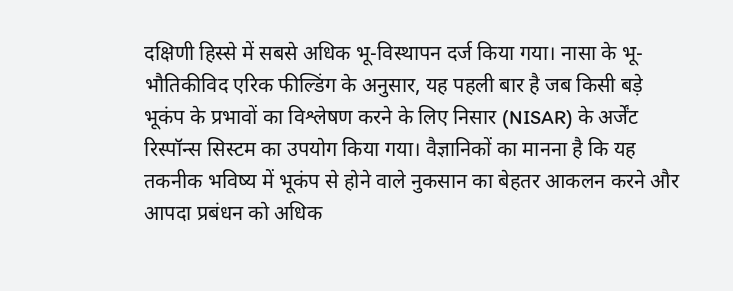दक्षिणी हिस्से में सबसे अधिक भू-विस्थापन दर्ज किया गया। नासा के भू-भौतिकीविद एरिक फील्डिंग के अनुसार, यह पहली बार है जब किसी बड़े भूकंप के प्रभावों का विश्लेषण करने के लिए निसार (NISAR) के अर्जेंट रिस्पॉन्स सिस्टम का उपयोग किया गया। वैज्ञानिकों का मानना है कि यह तकनीक भविष्य में भूकंप से होने वाले नुकसान का बेहतर आकलन करने और आपदा प्रबंधन को अधिक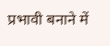प्रभावी बनाने में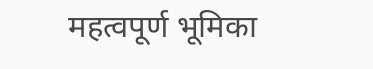महत्वपूर्ण भूमिका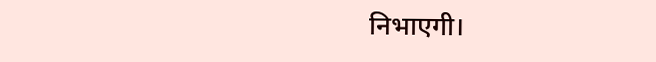निभाएगी।